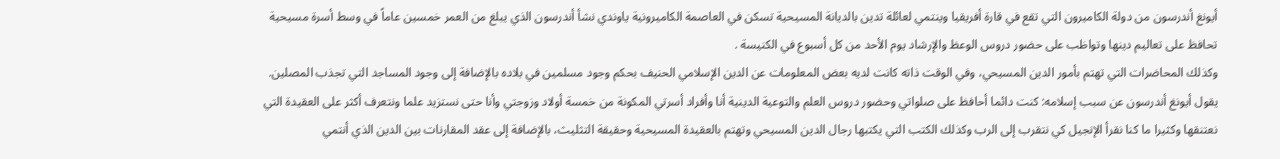أيونغ أندرسون من دولة الكاميرون التي تقع في قارة أفريقيا وينتمي لعائلة تدين بالديانة المسيحية تسكن في العاصمة الكاميرونية ياوندي نشأ أندرسون الذي يبلغ من العمر خمسين عاماً في وسط أسرة مسيحية تحافظ على تعاليم دينها وتواظب على حضور دروس الوعظ والإرشاد يوم الأحد من كل أسبوع في الكنيسة .
وكذلك المحاضرات التي تهتم بأمور الدين المسيحي، وفي الوقت ذاته كانت لديه بعض المعلومات عن الدين الإسلامي الحنيف بحكم وجود مسلمين في بلاده بالإضافة إلى وجود المساجد التي تجذب المصلين.
يقول أيونغ أندرسون عن سبب إسلامه: كنت دائما أحافظ على صلواتي وحضور دروس العلم والتوعية الدينية أنا وأفراد أسرتي المكونة من خمسة أولاد وزوجتي وأنا حتى نستزيد علما ونتعرف أكثر على العقيدة التي نعتنقها وكثيرا ما كنا نقرأ الإنجيل كي نتقرب إلى الرب وكذلك الكتب التي يكتبها رجال الدين المسيحي وتهتم بالعقيدة المسيحية وحقيقة التثليث، بالإضافة إلى عقد المقارنات بين الدين الذي أنتمي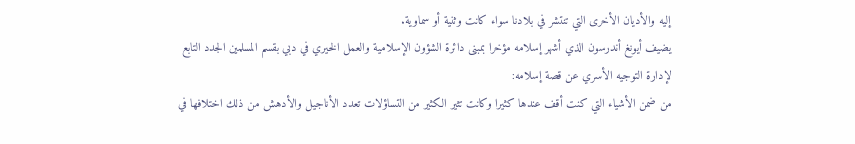إليه والأديان الأخرى التي تنتشر في بلادنا سواء كانت وثنية أو سماوية.
يضيف أيونغ أندرسون الذي أشهر إسلامه مؤخرا بمبنى دائرة الشؤون الإسلامية والعمل الخيري في دبي بقسم المسلمين الجدد التابع لإدارة التوجيه الأسري عن قصة إسلامه:
من ضمن الأشياء التي كنت أقف عندها كثيرا وكانت تثير الكثير من التساؤلات تعدد الأناجيل والأدهش من ذلك اختلافها في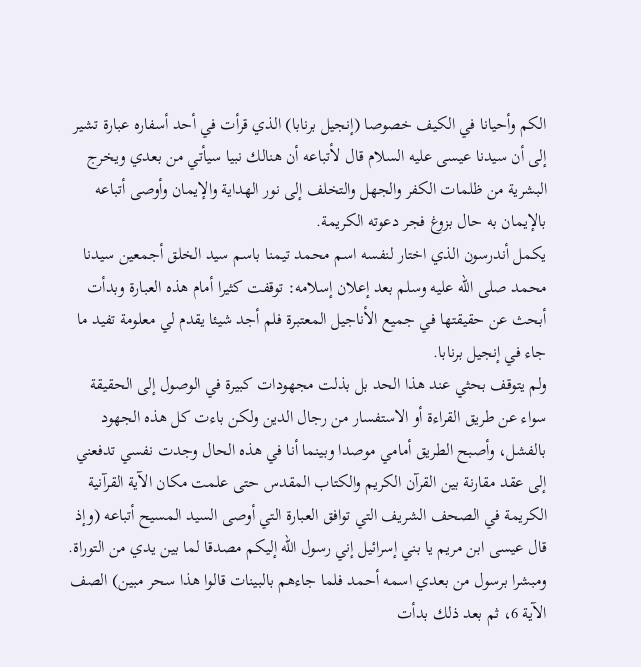الكم وأحيانا في الكيف خصوصا (إنجيل برنابا) الذي قرأت في أحد أسفاره عبارة تشير إلى أن سيدنا عيسى عليه السلام قال لأتباعه أن هنالك نبيا سيأتي من بعدي ويخرج البشرية من ظلمات الكفر والجهل والتخلف إلى نور الهداية والإيمان وأوصى أتباعه بالإيمان به حال بزوغ فجر دعوته الكريمة.
يكمل أندرسون الذي اختار لنفسه اسم محمد تيمنا باسم سيد الخلق أجمعين سيدنا محمد صلى الله عليه وسلم بعد إعلان إسلامه: توقفت كثيرا أمام هذه العبارة وبدأت أبحث عن حقيقتها في جميع الأناجيل المعتبرة فلم أجد شيئا يقدم لي معلومة تفيد ما جاء في إنجيل برنابا.
ولم يتوقف بحثي عند هذا الحد بل بذلت مجهودات كبيرة في الوصول إلى الحقيقة سواء عن طريق القراءة أو الاستفسار من رجال الدين ولكن باءت كل هذه الجهود بالفشل، وأصبح الطريق أمامي موصدا وبينما أنا في هذه الحال وجدت نفسي تدفعني إلى عقد مقارنة بين القرآن الكريم والكتاب المقدس حتى علمت مكان الآية القرآنية الكريمة في الصحف الشريف التي توافق العبارة التي أوصى السيد المسيح أتباعه (وإذ قال عيسى ابن مريم يا بني إسرائيل إني رسول الله إليكم مصدقا لما بين يدي من التوراة.
ومبشرا برسول من بعدي اسمه أحمد فلما جاءهم بالبينات قالوا هذا سحر مبين) الصف الآية 6، ثم بعد ذلك بدأت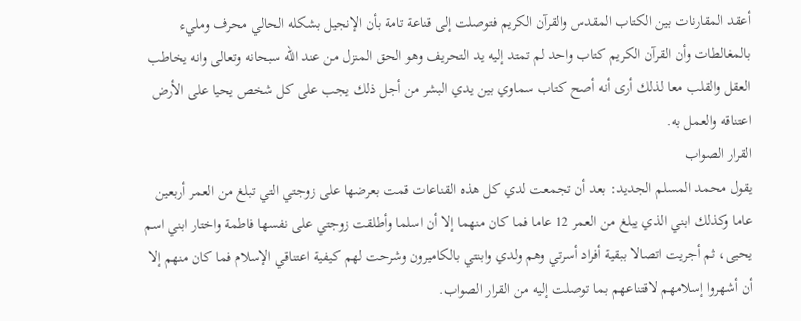أعقد المقارنات بين الكتاب المقدس والقرآن الكريم فتوصلت إلى قناعة تامة بأن الإنجيل بشكله الحالي محرف ومليء بالمغالطات وأن القرآن الكريم كتاب واحد لم تمتد إليه يد التحريف وهو الحق المنزل من عند الله سبحانه وتعالى وانه يخاطب العقل والقلب معا لذلك أرى أنه أصح كتاب سماوي بين يدي البشر من أجل ذلك يجب على كل شخص يحيا على الأرض اعتناقه والعمل به.
القرار الصواب
يقول محمد المسلم الجديد: بعد أن تجمعت لدي كل هذه القناعات قمت بعرضها على زوجتي التي تبلغ من العمر أربعين عاما وكذلك ابني الذي يبلغ من العمر 12 عاما فما كان منهما إلا أن اسلما وأطلقت زوجتي على نفسها فاطمة واختار ابني اسم يحيى، ثم أجريت اتصالا ببقية أفراد أسرتي وهم ولدي وابنتي بالكاميرون وشرحت لهم كيفية اعتناقي الإسلام فما كان منهم إلا أن أشهروا إسلامهم لاقتناعهم بما توصلت إليه من القرار الصواب.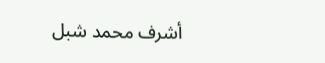أشرف محمد شبل